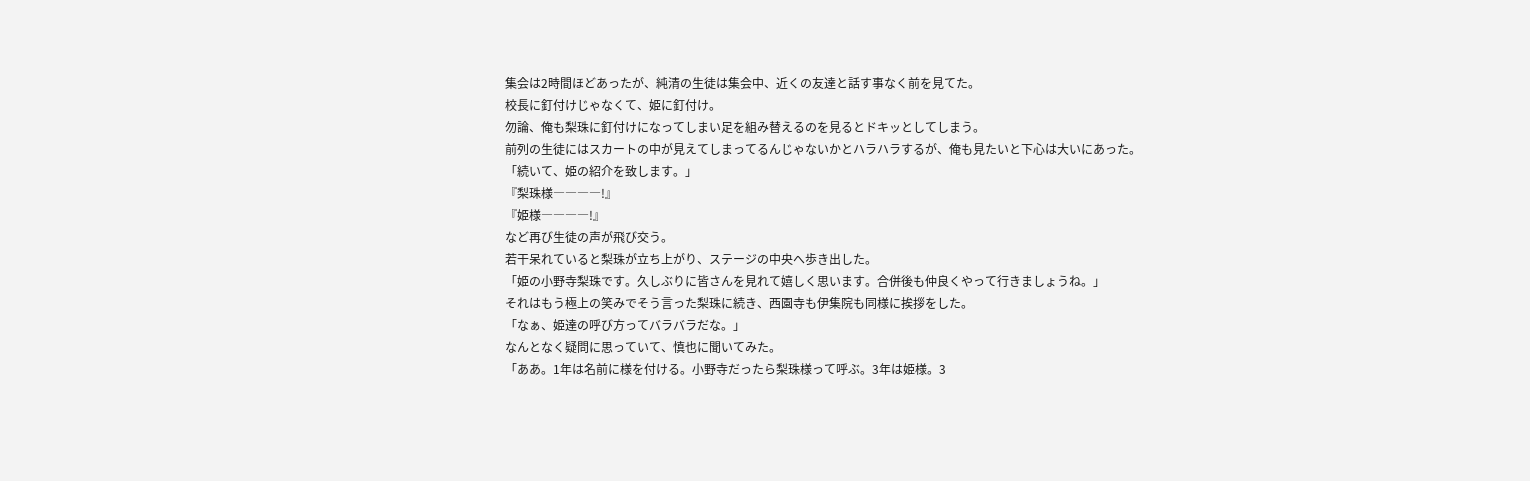集会は2時間ほどあったが、純清の生徒は集会中、近くの友達と話す事なく前を見てた。
校長に釘付けじゃなくて、姫に釘付け。
勿論、俺も梨珠に釘付けになってしまい足を組み替えるのを見るとドキッとしてしまう。
前列の生徒にはスカートの中が見えてしまってるんじゃないかとハラハラするが、俺も見たいと下心は大いにあった。
「続いて、姫の紹介を致します。」
『梨珠様――――!』
『姫様――――!』
など再び生徒の声が飛び交う。
若干呆れていると梨珠が立ち上がり、ステージの中央へ歩き出した。
「姫の小野寺梨珠です。久しぶりに皆さんを見れて嬉しく思います。合併後も仲良くやって行きましょうね。」
それはもう極上の笑みでそう言った梨珠に続き、西園寺も伊集院も同様に挨拶をした。
「なぁ、姫達の呼び方ってバラバラだな。」
なんとなく疑問に思っていて、慎也に聞いてみた。
「ああ。1年は名前に様を付ける。小野寺だったら梨珠様って呼ぶ。3年は姫様。3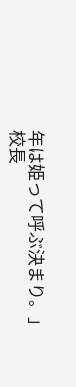年は姫って呼ぶ決まり。」
校長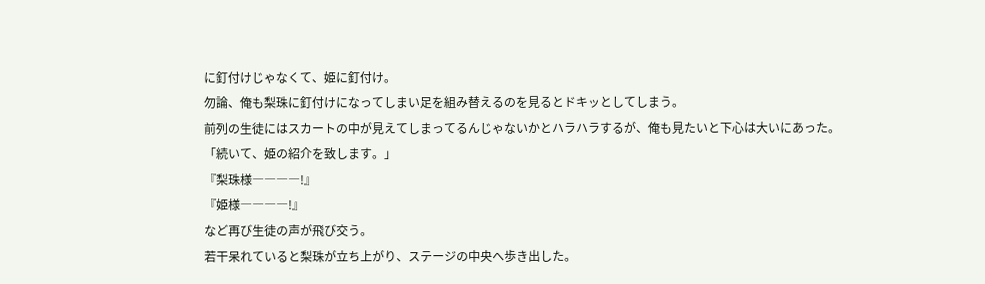に釘付けじゃなくて、姫に釘付け。
勿論、俺も梨珠に釘付けになってしまい足を組み替えるのを見るとドキッとしてしまう。
前列の生徒にはスカートの中が見えてしまってるんじゃないかとハラハラするが、俺も見たいと下心は大いにあった。
「続いて、姫の紹介を致します。」
『梨珠様――――!』
『姫様――――!』
など再び生徒の声が飛び交う。
若干呆れていると梨珠が立ち上がり、ステージの中央へ歩き出した。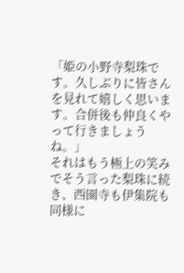「姫の小野寺梨珠です。久しぶりに皆さんを見れて嬉しく思います。合併後も仲良くやって行きましょうね。」
それはもう極上の笑みでそう言った梨珠に続き、西園寺も伊集院も同様に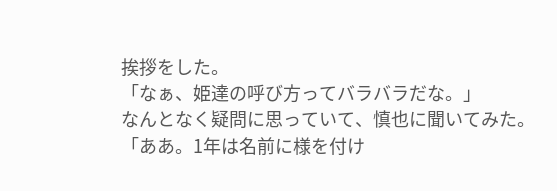挨拶をした。
「なぁ、姫達の呼び方ってバラバラだな。」
なんとなく疑問に思っていて、慎也に聞いてみた。
「ああ。1年は名前に様を付け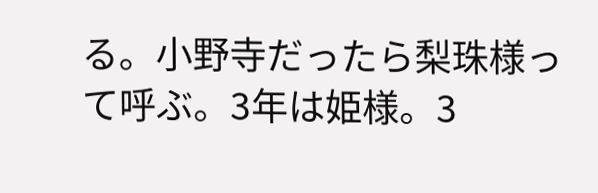る。小野寺だったら梨珠様って呼ぶ。3年は姫様。3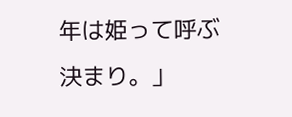年は姫って呼ぶ決まり。」